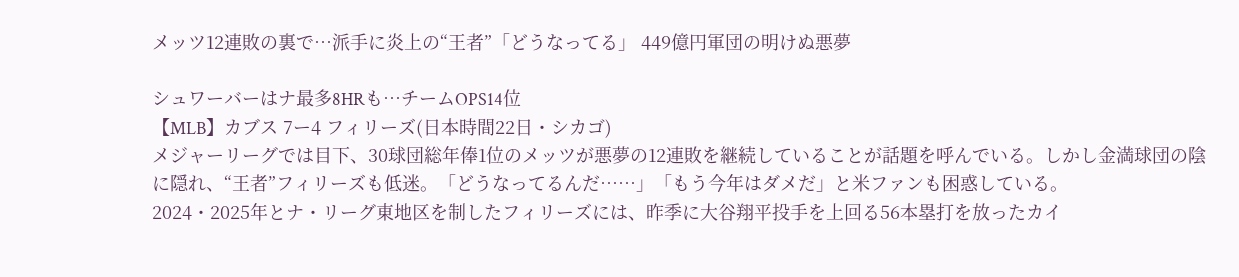メッツ12連敗の裏で…派手に炎上の“王者”「どうなってる」 449億円軍団の明けぬ悪夢

シュワーバーはナ最多8HRも…チームOPS14位
【MLB】カブス 7ー4 フィリーズ(日本時間22日・シカゴ)
メジャーリーグでは目下、30球団総年俸1位のメッツが悪夢の12連敗を継続していることが話題を呼んでいる。しかし金満球団の陰に隠れ、“王者”フィリーズも低迷。「どうなってるんだ……」「もう今年はダメだ」と米ファンも困惑している。
2024・2025年とナ・リーグ東地区を制したフィリーズには、昨季に大谷翔平投手を上回る56本塁打を放ったカイ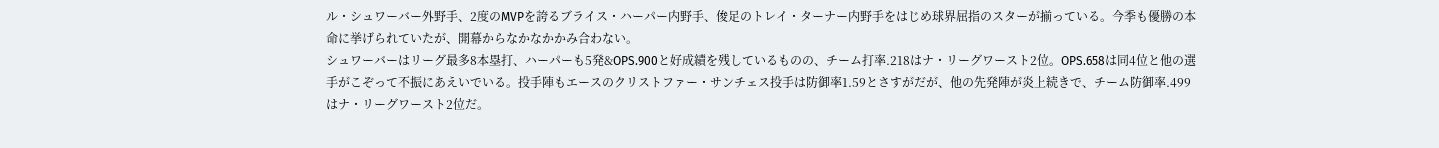ル・シュワーバー外野手、2度のMVPを誇るブライス・ハーパー内野手、俊足のトレイ・ターナー内野手をはじめ球界屈指のスターが揃っている。今季も優勝の本命に挙げられていたが、開幕からなかなかかみ合わない。
シュワーバーはリーグ最多8本塁打、ハーパーも5発&OPS.900と好成績を残しているものの、チーム打率.218はナ・リーグワースト2位。OPS.658は同4位と他の選手がこぞって不振にあえいでいる。投手陣もエースのクリストファー・サンチェス投手は防御率1.59とさすがだが、他の先発陣が炎上続きで、チーム防御率.499はナ・リーグワースト2位だ。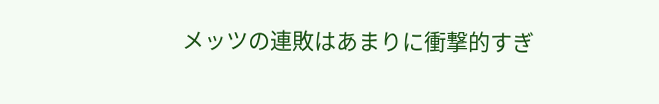メッツの連敗はあまりに衝撃的すぎ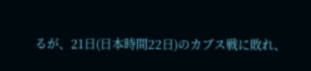るが、21日(日本時間22日)のカブス戦に敗れ、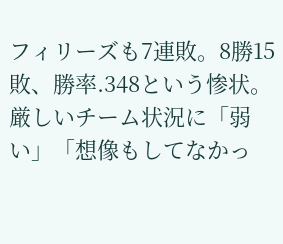フィリーズも7連敗。8勝15敗、勝率.348という惨状。厳しいチーム状況に「弱い」「想像もしてなかっ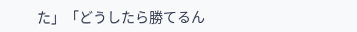た」「どうしたら勝てるん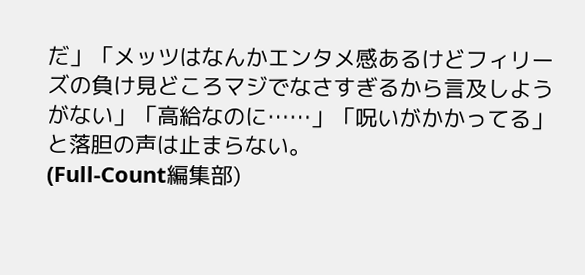だ」「メッツはなんかエンタメ感あるけどフィリーズの負け見どころマジでなさすぎるから言及しようがない」「高給なのに……」「呪いがかかってる」と落胆の声は止まらない。
(Full-Count編集部)